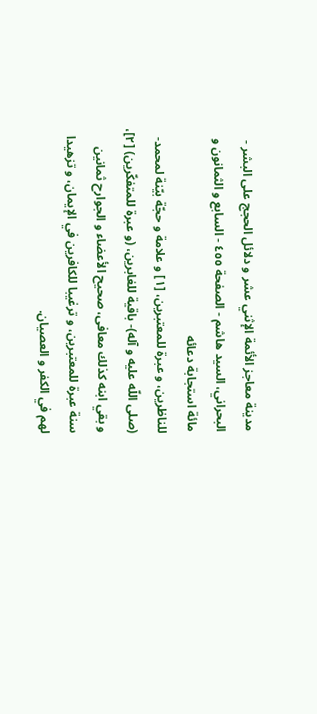مدينة معاجز الأئمة الإثني عشر و دلائل الحجج على البشر - البحراني، السيد هاشم - الصفحة ٤٥٥ - السابع و الثمانون و مائة استجابة دعائه
للناظرين، و عبرة للمعتبرين، [١] و علامة و حجّة بيّنة لمحمد- (صلى اللّه عليه و آله)- باقية للغابرين، (و عبرة للمتفكّرين) [٢]، و بقي ابنه كذلك معافى، صحيح الأعضاء و الجوارح ثمانين سنة عبرة للمعتبرين، و ترغيبا للكافرين في الإيمان، و تزهيدا لهم في الكفر و العصيان.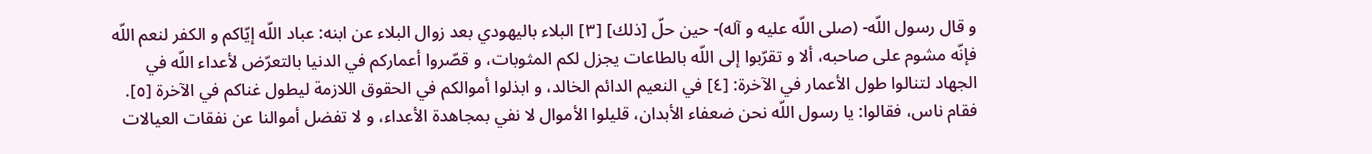و قال رسول اللّه- (صلى اللّه عليه و آله)- حين حلّ [ذلك] [٣] البلاء باليهودي بعد زوال البلاء عن ابنه: عباد اللّه إيّاكم و الكفر لنعم اللّه فإنّه مشوم على صاحبه، ألا و تقرّبوا إلى اللّه بالطاعات يجزل لكم المثوبات، و قصّروا أعماركم في الدنيا بالتعرّض لأعداء اللّه في الجهاد لتنالوا طول الأعمار في الآخرة: [٤] في النعيم الدائم الخالد، و ابذلوا أموالكم في الحقوق اللازمة ليطول غناكم في الآخرة [٥].
فقام ناس، فقالوا: يا رسول اللّه نحن ضعفاء الأبدان، قليلوا الأموال لا نفي بمجاهدة الأعداء، و لا تفضل أموالنا عن نفقات العيالات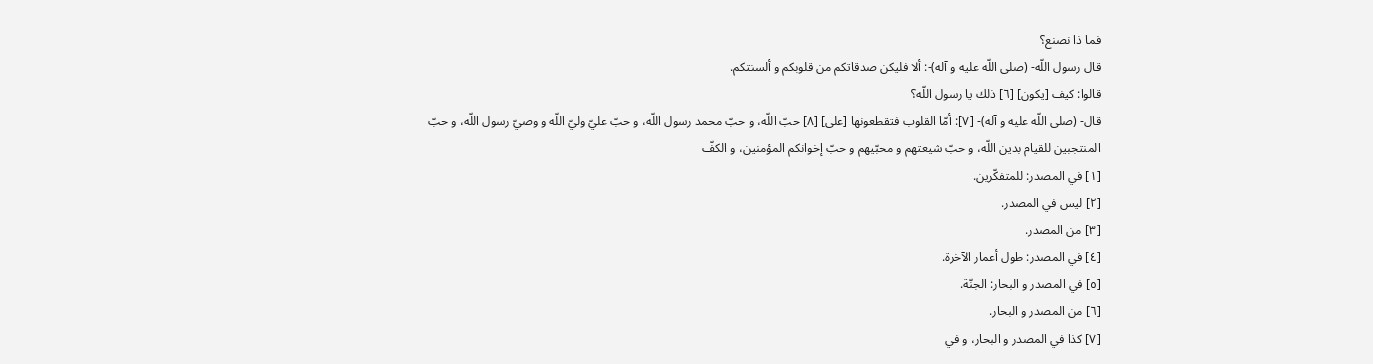فما ذا نصنع؟
قال رسول اللّه- (صلى اللّه عليه و آله)-: ألا فليكن صدقاتكم من قلوبكم و ألسنتكم.
قالوا: كيف [يكون] [٦] ذلك يا رسول اللّه؟
قال- (صلى اللّه عليه و آله)- [٧]: أمّا القلوب فتقطعونها [على] [٨] حبّ اللّه، و حبّ محمد رسول اللّه، و حبّ عليّ وليّ اللّه و وصيّ رسول اللّه، و حبّ المنتجبين للقيام بدين اللّه، و حبّ شيعتهم و محبّيهم و حبّ إخوانكم المؤمنين، و الكفّ
[١] في المصدر: للمتفكّرين.
[٢] ليس في المصدر.
[٣] من المصدر.
[٤] في المصدر: طول أعمار الآخرة.
[٥] في المصدر و البحار: الجنّة.
[٦] من المصدر و البحار.
[٧] كذا في المصدر و البحار، و في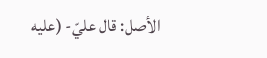الأصل: قال عليّ- (عليه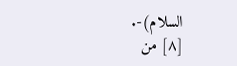السلام)-.
[٨] من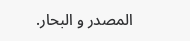المصدر و البحار.